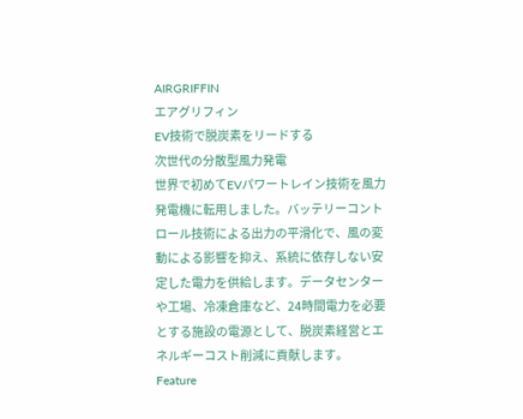AIRGRIFFIN
エアグリフィン
EV技術で脱炭素をリードする
次世代の分散型風力発電
世界で初めてEVパワートレイン技術を風力発電機に転用しました。バッテリーコントロール技術による出力の平滑化で、風の変動による影響を抑え、系統に依存しない安定した電力を供給します。データセンターや工場、冷凍倉庫など、24時間電力を必要とする施設の電源として、脱炭素経営とエネルギーコスト削減に貢献します。
Feature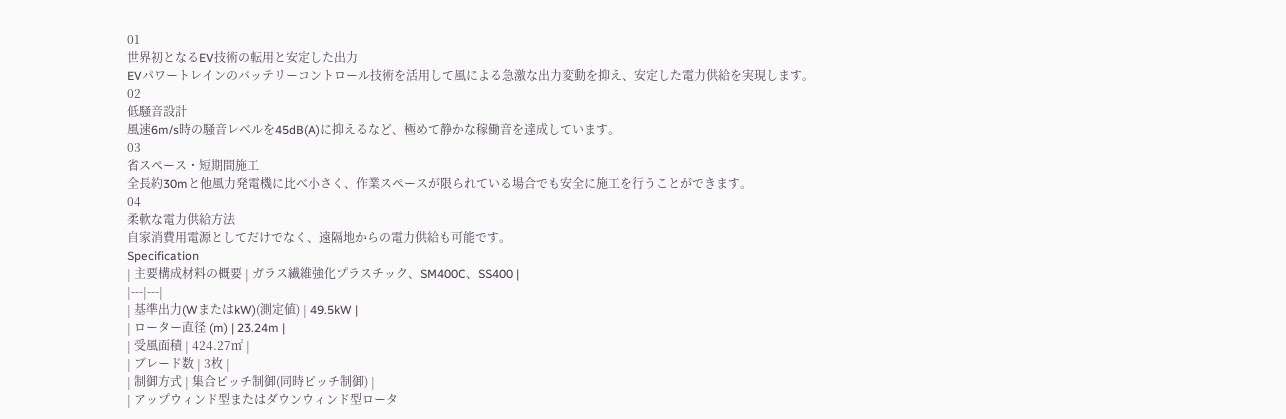01
世界初となるEV技術の転用と安定した出力
EVパワートレインのバッテリーコントロール技術を活用して風による急激な出力変動を抑え、安定した電力供給を実現します。
02
低騒音設計
風速6m/s時の騒音レベルを45dB(A)に抑えるなど、極めて静かな稼働音を達成しています。
03
省スペース・短期間施工
全長約30mと他風力発電機に比べ小さく、作業スペースが限られている場合でも安全に施工を行うことができます。
04
柔軟な電力供給方法
自家消費用電源としてだけでなく、遠隔地からの電力供給も可能です。
Specification
| 主要構成材料の概要 | ガラス繊維強化プラスチック、SM400C、SS400 |
|---|---|
| 基準出力(WまたはkW)(測定値) | 49.5kW |
| ローター直径 (m) | 23.24m |
| 受風面積 | 424.27㎡ |
| ブレード数 | 3枚 |
| 制御方式 | 集合ピッチ制御(同時ピッチ制御) |
| アップウィンド型またはダウンウィンド型ロータ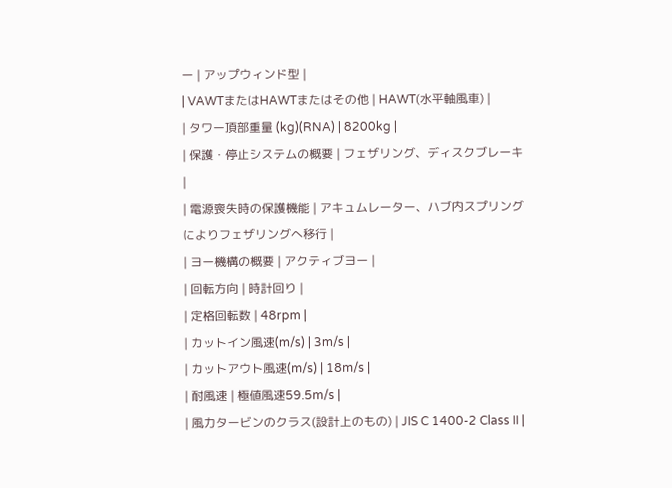ー | アップウィンド型 |
| VAWTまたはHAWTまたはその他 | HAWT(水平軸風車) |
| タワー頂部重量 (kg)(RNA) | 8200kg |
| 保護・停止システムの概要 | フェザリング、ディスクブレーキ |
| 電源喪失時の保護機能 | アキュムレーター、ハブ内スプリングによりフェザリングへ移行 |
| ヨー機構の概要 | アクティブヨー |
| 回転方向 | 時計回り |
| 定格回転数 | 48rpm |
| カットイン風速(m/s) | 3m/s |
| カットアウト風速(m/s) | 18m/s |
| 耐風速 | 極値風速59.5m/s |
| 風力タービンのクラス(設計上のもの) | JIS C 1400-2 Class II |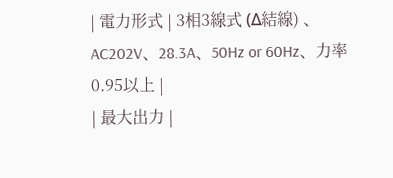| 電力形式 | 3相3線式 (Δ結線) 、AC202V、28.3A、50Hz or 60Hz、力率 0.95以上 |
| 最大出力 |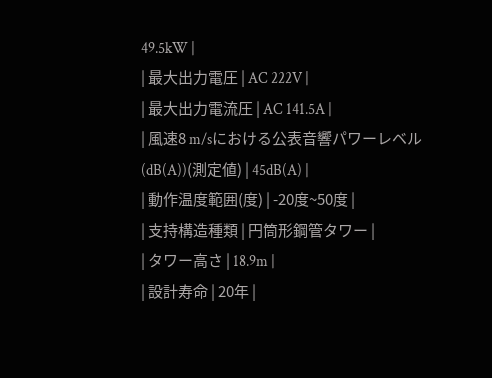49.5kW |
| 最大出力電圧 | AC 222V |
| 最大出力電流圧 | AC 141.5A |
| 風速8 m/sにおける公表音響パワーレベル(dB(A))(測定値) | 45dB(A) |
| 動作温度範囲(度) | -20度~50度 |
| 支持構造種類 | 円筒形鋼管タワー |
| タワー高さ | 18.9m |
| 設計寿命 | 20年 |